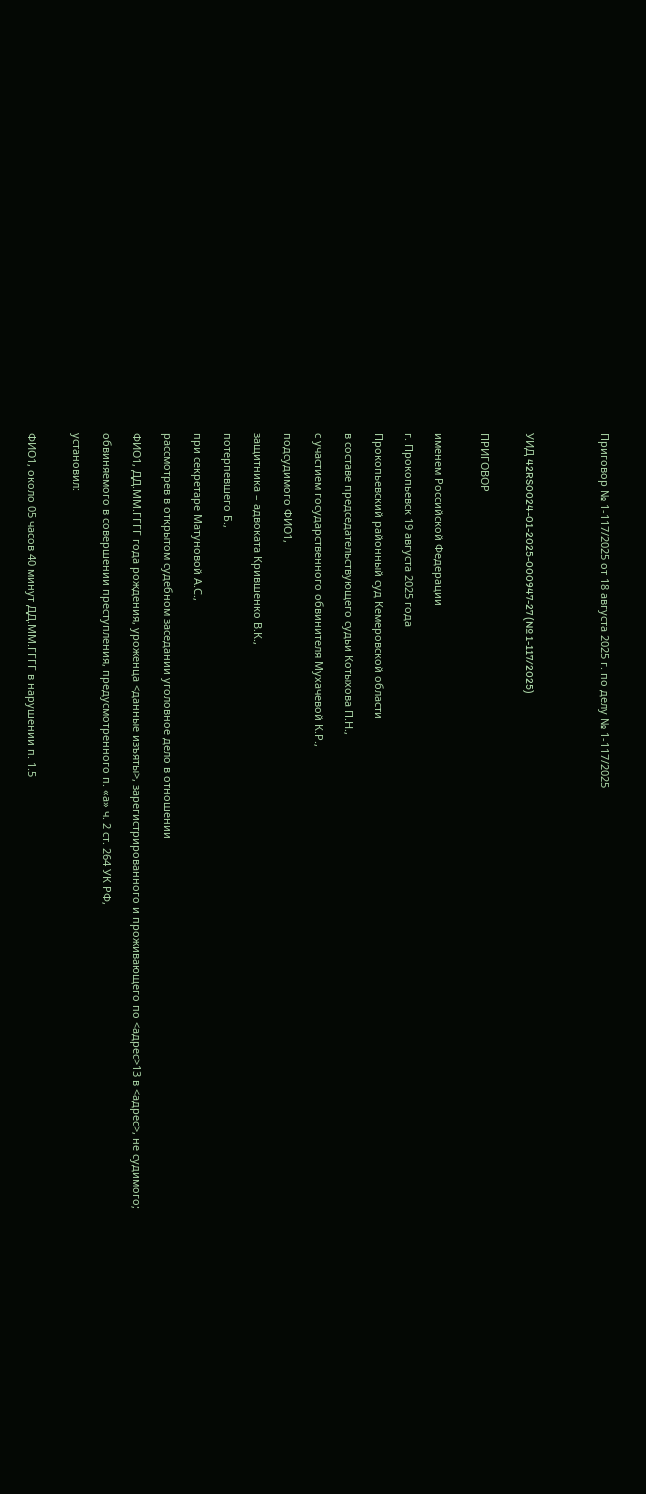Приговор № 1-117/2025 от 18 августа 2025 г. по делу № 1-117/2025




УИД 42RS0024-01-2025-000947-27 (№ 1-117/2025)


ПРИГОВОР


именем Российской Федерации

г. Прокопьевск 19 августа 2025 года

Прокопьевский районный суд Кемеровской области

в составе председательствующего судьи Котыхова П.Н.,

с участием государственного обвинителя Мухачевой К.Р.,

подсудимого ФИО1,

защитника – адвоката Крившенко В.К.,

потерпевшего Б.,

при секретаре Матуновой А.С.,

рассмотрев в открытом судебном заседании уголовное дело в отношении

ФИО1, ДД.ММ.ГГГГ года рождения, уроженца <данные изъяты>, зарегистрированного и проживающего по <адрес>13 в <адрес>, не судимого;

обвиняемого в совершении преступления, предусмотренного п. «а» ч. 2 ст. 264 УК РФ,

установил:


ФИО1, около 05 часов 40 минут ДД.ММ.ГГГГ в нарушении п. 1.5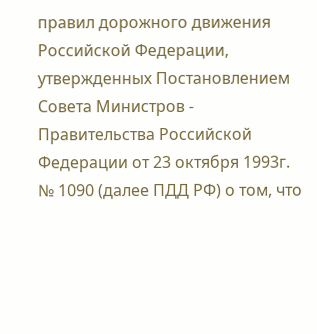правил дорожного движения Российской Федерации, утвержденных Постановлением Совета Министров - Правительства Российской Федерации от 23 октября 1993г. № 1090 (далее ПДД РФ) о том, что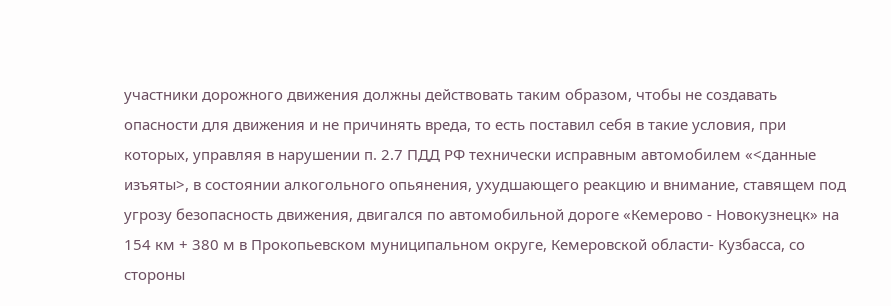участники дорожного движения должны действовать таким образом, чтобы не создавать опасности для движения и не причинять вреда, то есть поставил себя в такие условия, при которых, управляя в нарушении п. 2.7 ПДД РФ технически исправным автомобилем «<данные изъяты>, в состоянии алкогольного опьянения, ухудшающего реакцию и внимание, ставящем под угрозу безопасность движения, двигался по автомобильной дороге «Кемерово - Новокузнецк» на 154 км + 380 м в Прокопьевском муниципальном округе, Кемеровской области- Кузбасса, со стороны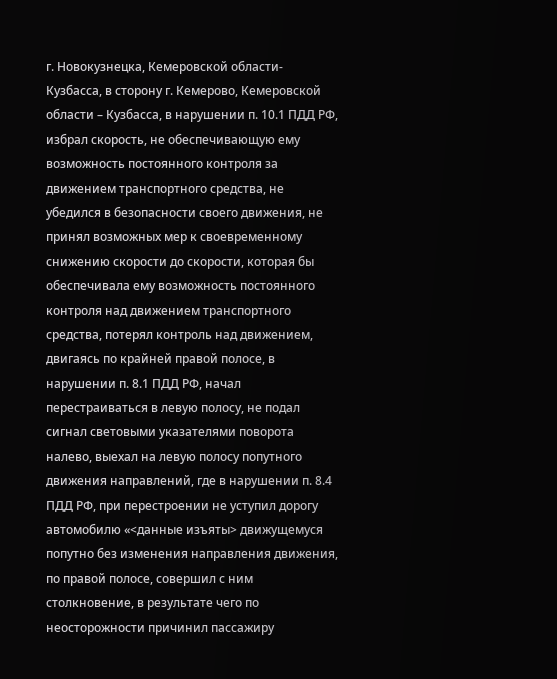г. Новокузнецка, Кемеровской области- Кузбасса, в сторону г. Кемерово, Кемеровской области – Кузбасса, в нарушении п. 10.1 ПДД РФ, избрал скорость, не обеспечивающую ему возможность постоянного контроля за движением транспортного средства, не убедился в безопасности своего движения, не принял возможных мер к своевременному снижению скорости до скорости, которая бы обеспечивала ему возможность постоянного контроля над движением транспортного средства, потерял контроль над движением, двигаясь по крайней правой полосе, в нарушении п. 8.1 ПДД РФ, начал перестраиваться в левую полосу, не подал сигнал световыми указателями поворота налево, выехал на левую полосу попутного движения направлений, где в нарушении п. 8.4 ПДД РФ, при перестроении не уступил дорогу автомобилю «<данные изъяты> движущемуся попутно без изменения направления движения, по правой полосе, совершил с ним столкновение, в результате чего по неосторожности причинил пассажиру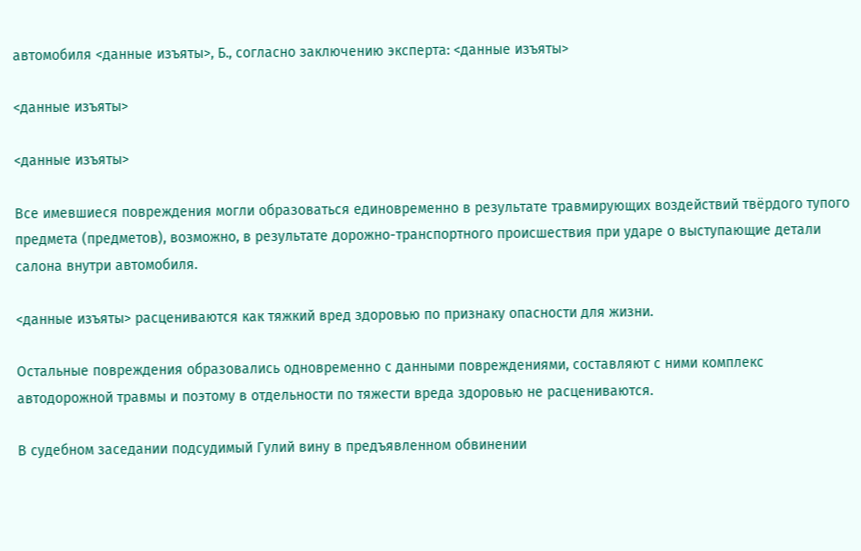автомобиля <данные изъяты>, Б., согласно заключению эксперта: <данные изъяты>

<данные изъяты>

<данные изъяты>

Все имевшиеся повреждения могли образоваться единовременно в результате травмирующих воздействий твёрдого тупого предмета (предметов), возможно, в результате дорожно-транспортного происшествия при ударе о выступающие детали салона внутри автомобиля.

<данные изъяты> расцениваются как тяжкий вред здоровью по признаку опасности для жизни.

Остальные повреждения образовались одновременно с данными повреждениями, составляют с ними комплекс автодорожной травмы и поэтому в отдельности по тяжести вреда здоровью не расцениваются.

В судебном заседании подсудимый Гулий вину в предъявленном обвинении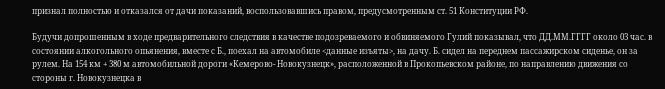признал полностью и отказался от дачи показаний, воспользовавшись правом, предусмотренным ст. 51 Конституции РФ.

Будучи допрошенным в ходе предварительного следствия в качестве подозреваемого и обвиняемого Гулий показывал, что ДД.ММ.ГГГГ около 03 час. в состоянии алкогольного опьянения, вместе с Б., поехал на автомобиле <данные изъяты>, на дачу. Б. сидел на переднем пассажирском сиденье, он за рулем. На 154 км + 380 м автомобильной дороги «Кемерово- Новокузнецк», расположенной в Прокопьевском районе, по направлению движения со стороны г. Новокузнецка в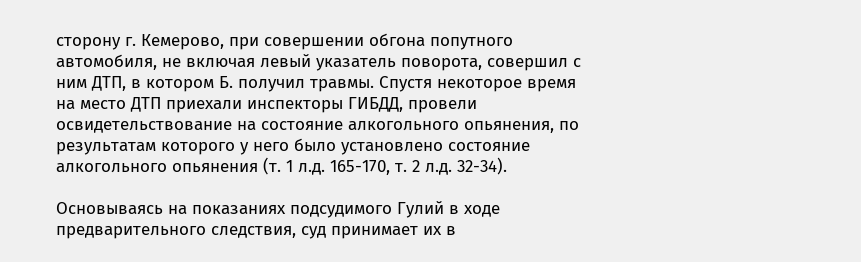сторону г. Кемерово, при совершении обгона попутного автомобиля, не включая левый указатель поворота, совершил с ним ДТП, в котором Б. получил травмы. Спустя некоторое время на место ДТП приехали инспекторы ГИБДД, провели освидетельствование на состояние алкогольного опьянения, по результатам которого у него было установлено состояние алкогольного опьянения (т. 1 л.д. 165-170, т. 2 л.д. 32-34).

Основываясь на показаниях подсудимого Гулий в ходе предварительного следствия, суд принимает их в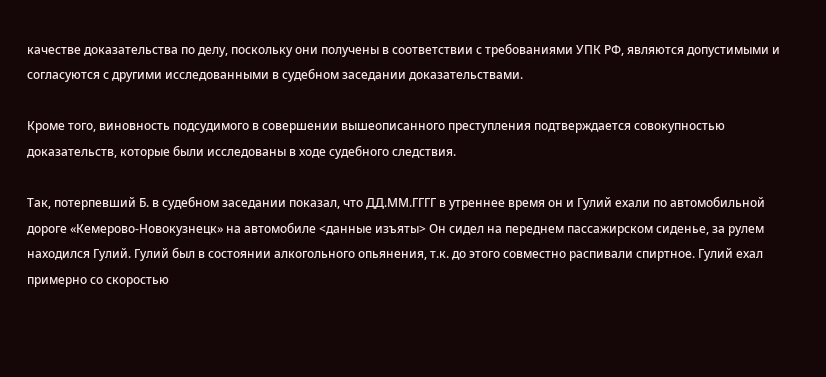качестве доказательства по делу, поскольку они получены в соответствии с требованиями УПК РФ, являются допустимыми и согласуются с другими исследованными в судебном заседании доказательствами.

Кроме того, виновность подсудимого в совершении вышеописанного преступления подтверждается совокупностью доказательств, которые были исследованы в ходе судебного следствия.

Так, потерпевший Б. в судебном заседании показал, что ДД.ММ.ГГГГ в утреннее время он и Гулий ехали по автомобильной дороге «Кемерово-Новокузнецк» на автомобиле <данные изъяты> Он сидел на переднем пассажирском сиденье, за рулем находился Гулий. Гулий был в состоянии алкогольного опьянения, т.к. до этого совместно распивали спиртное. Гулий ехал примерно со скоростью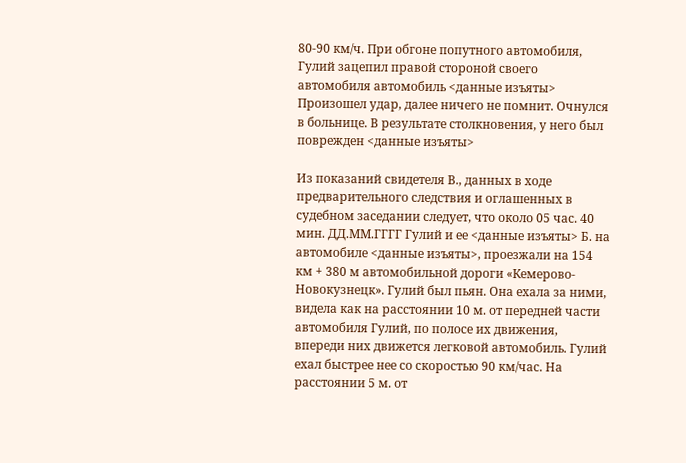80-90 км/ч. При обгоне попутного автомобиля, Гулий зацепил правой стороной своего автомобиля автомобиль <данные изъяты> Произошел удар, далее ничего не помнит. Очнулся в больнице. В результате столкновения, у него был поврежден <данные изъяты>

Из показаний свидетеля В., данных в ходе предварительного следствия и оглашенных в судебном заседании следует, что около 05 час. 40 мин. ДД.ММ.ГГГГ Гулий и ее <данные изъяты> Б. на автомобиле <данные изъяты>, проезжали на 154 км + 380 м автомобильной дороги «Кемерово- Новокузнецк». Гулий был пьян. Она ехала за ними, видела как на расстоянии 10 м. от передней части автомобиля Гулий, по полосе их движения, впереди них движется легковой автомобиль. Гулий ехал быстрее нее со скоростью 90 км/час. На расстоянии 5 м. от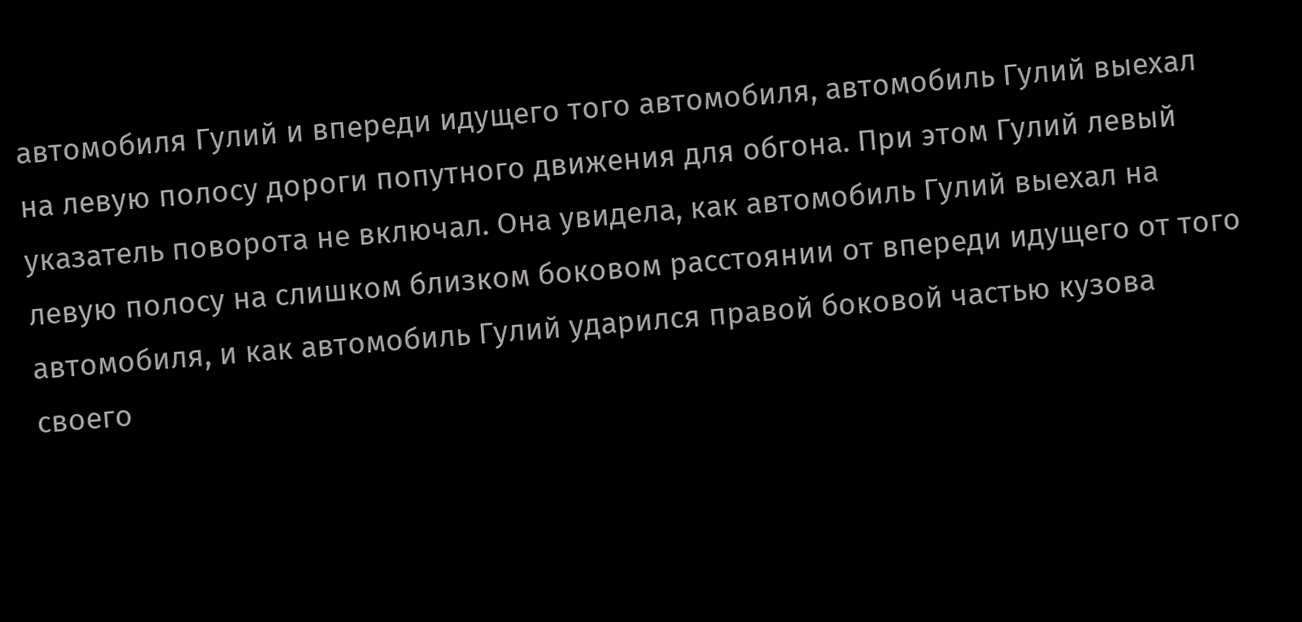автомобиля Гулий и впереди идущего того автомобиля, автомобиль Гулий выехал на левую полосу дороги попутного движения для обгона. При этом Гулий левый указатель поворота не включал. Она увидела, как автомобиль Гулий выехал на левую полосу на слишком близком боковом расстоянии от впереди идущего от того автомобиля, и как автомобиль Гулий ударился правой боковой частью кузова своего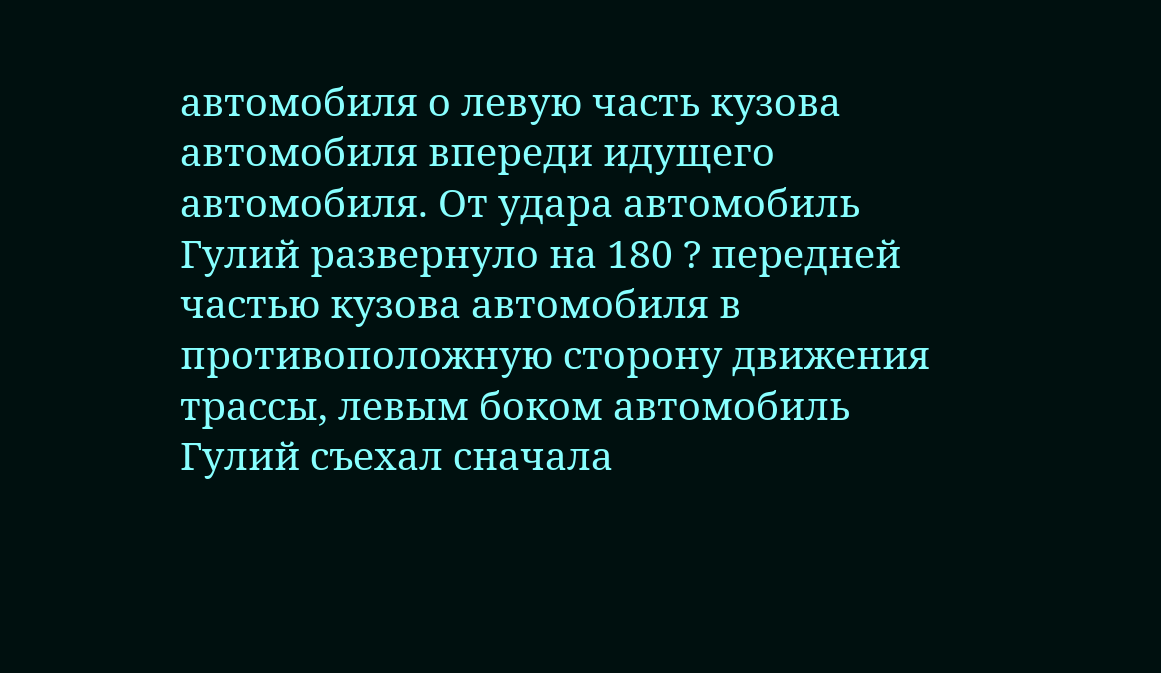автомобиля о левую часть кузова автомобиля впереди идущего автомобиля. От удара автомобиль Гулий развернуло на 180 ? передней частью кузова автомобиля в противоположную сторону движения трассы, левым боком автомобиль Гулий съехал сначала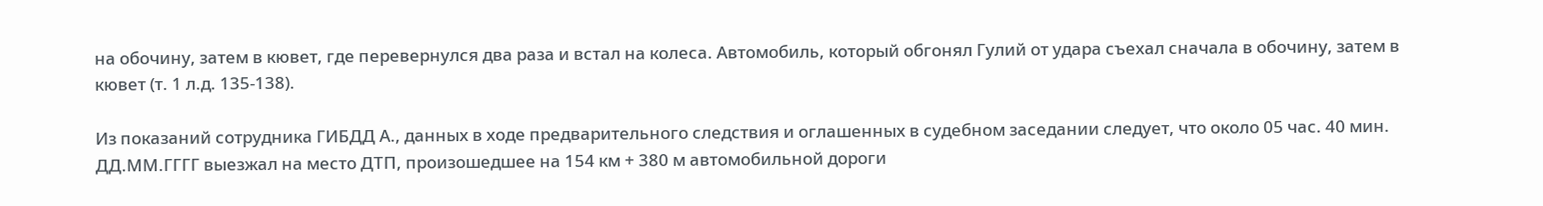на обочину, затем в кювет, где перевернулся два раза и встал на колеса. Автомобиль, который обгонял Гулий от удара съехал сначала в обочину, затем в кювет (т. 1 л.д. 135-138).

Из показаний сотрудника ГИБДД А., данных в ходе предварительного следствия и оглашенных в судебном заседании следует, что около 05 час. 40 мин. ДД.ММ.ГГГГ выезжал на место ДТП, произошедшее на 154 км + 380 м автомобильной дороги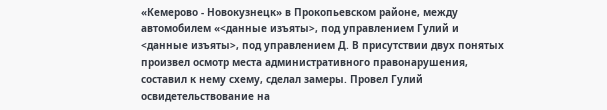«Кемерово - Новокузнецк» в Прокопьевском районе, между автомобилем «<данные изъяты>, под управлением Гулий и <данные изъяты>, под управлением Д. В присутствии двух понятых произвел осмотр места административного правонарушения, составил к нему схему, сделал замеры. Провел Гулий освидетельствование на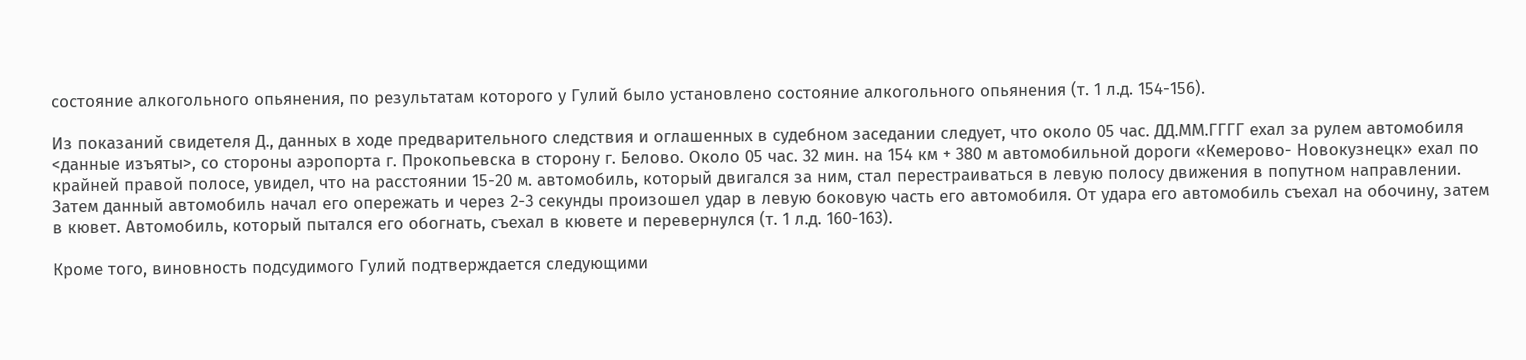состояние алкогольного опьянения, по результатам которого у Гулий было установлено состояние алкогольного опьянения (т. 1 л.д. 154-156).

Из показаний свидетеля Д., данных в ходе предварительного следствия и оглашенных в судебном заседании следует, что около 05 час. ДД.ММ.ГГГГ ехал за рулем автомобиля <данные изъяты>, со стороны аэропорта г. Прокопьевска в сторону г. Белово. Около 05 час. 32 мин. на 154 км + 380 м автомобильной дороги «Кемерово- Новокузнецк» ехал по крайней правой полосе, увидел, что на расстоянии 15-20 м. автомобиль, который двигался за ним, стал перестраиваться в левую полосу движения в попутном направлении. Затем данный автомобиль начал его опережать и через 2-3 секунды произошел удар в левую боковую часть его автомобиля. От удара его автомобиль съехал на обочину, затем в кювет. Автомобиль, который пытался его обогнать, съехал в кювете и перевернулся (т. 1 л.д. 160-163).

Кроме того, виновность подсудимого Гулий подтверждается следующими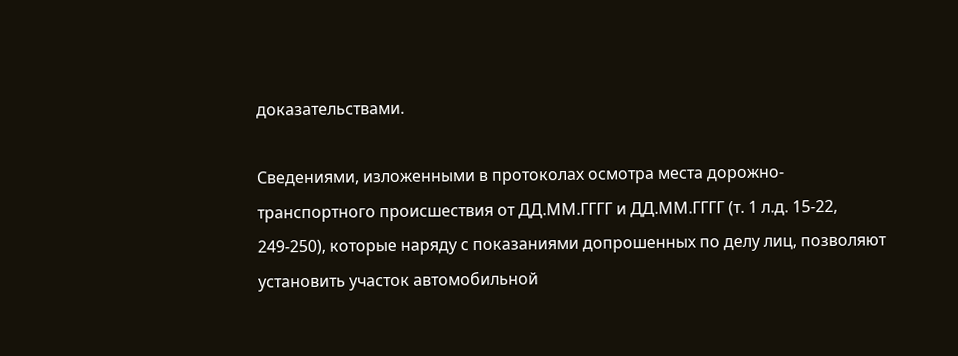доказательствами.

Сведениями, изложенными в протоколах осмотра места дорожно-транспортного происшествия от ДД.ММ.ГГГГ и ДД.ММ.ГГГГ (т. 1 л.д. 15-22, 249-250), которые наряду с показаниями допрошенных по делу лиц, позволяют установить участок автомобильной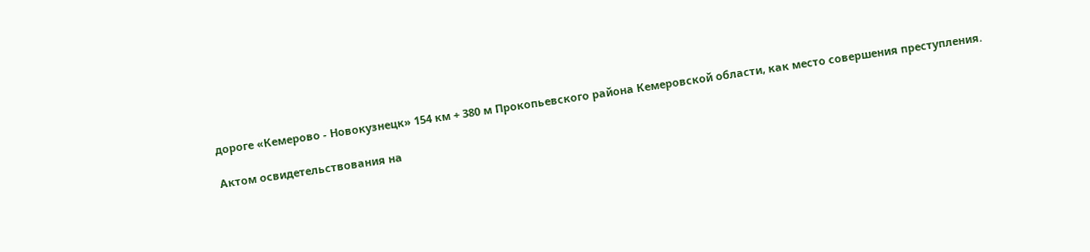дороге «Кемерово - Новокузнецк» 154 км + 380 м Прокопьевского района Кемеровской области, как место совершения преступления.

Актом освидетельствования на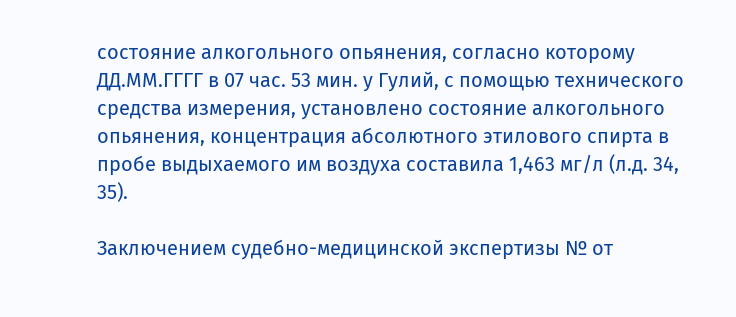состояние алкогольного опьянения, согласно которому ДД.ММ.ГГГГ в 07 час. 53 мин. у Гулий, с помощью технического средства измерения, установлено состояние алкогольного опьянения, концентрация абсолютного этилового спирта в пробе выдыхаемого им воздуха составила 1,463 мг/л (л.д. 34, 35).

Заключением судебно-медицинской экспертизы № от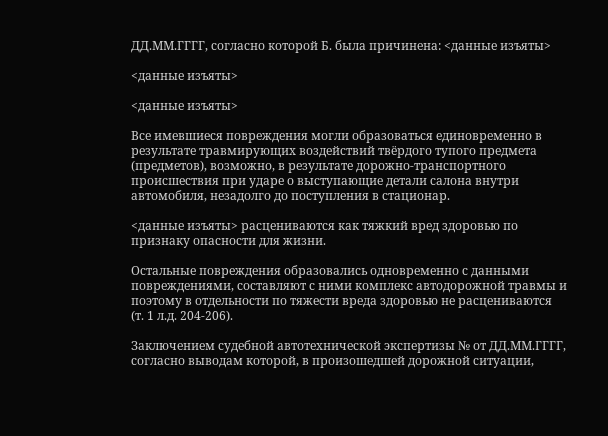ДД.ММ.ГГГГ, согласно которой Б. была причинена: <данные изъяты>

<данные изъяты>

<данные изъяты>

Все имевшиеся повреждения могли образоваться единовременно в результате травмирующих воздействий твёрдого тупого предмета (предметов), возможно, в результате дорожно-транспортного происшествия при ударе о выступающие детали салона внутри автомобиля, незадолго до поступления в стационар.

<данные изъяты> расцениваются как тяжкий вред здоровью по признаку опасности для жизни.

Остальные повреждения образовались одновременно с данными повреждениями, составляют с ними комплекс автодорожной травмы и поэтому в отдельности по тяжести вреда здоровью не расцениваются (т. 1 л.д. 204-206).

Заключением судебной автотехнической экспертизы № от ДД.ММ.ГГГГ, согласно выводам которой, в произошедшей дорожной ситуации,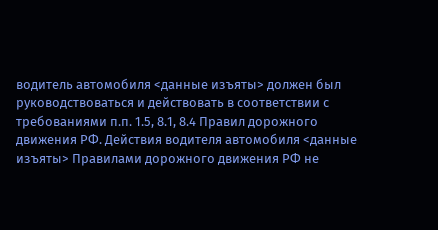водитель автомобиля <данные изъяты> должен был руководствоваться и действовать в соответствии с требованиями п.п. 1.5, 8.1, 8.4 Правил дорожного движения РФ. Действия водителя автомобиля <данные изъяты> Правилами дорожного движения РФ не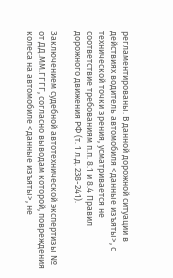регламентированы. В данной дорожной ситуации в действиях водитель автомобиля <данные изъяты>, с технической точки зрения, усматривается не соответствие требованиям п.п. 8.1 и 8.4 Правил дорожного движения РФ (т. 1 л.д. 238-241).

Заключением судебной автотехнической экспертизы № от ДД.ММ.ГГГГ, согласно выводам которой, повреждения колеса на автомобиле <данные изъяты>, не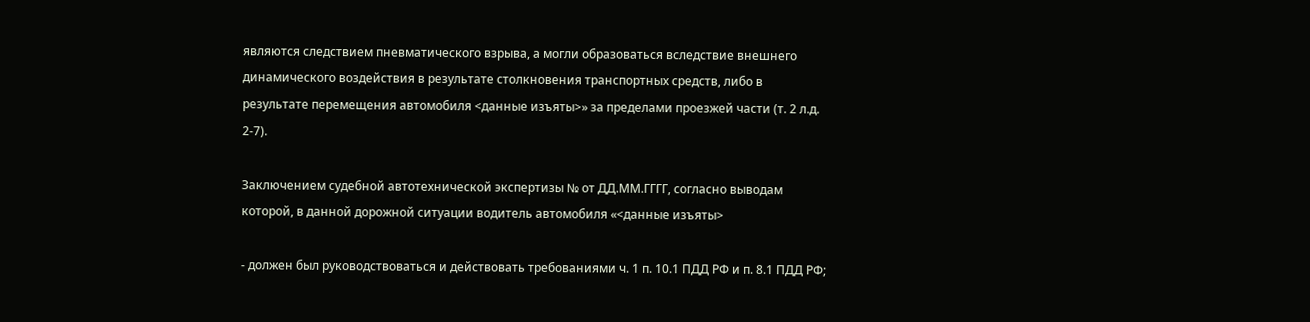являются следствием пневматического взрыва, а могли образоваться вследствие внешнего динамического воздействия в результате столкновения транспортных средств, либо в результате перемещения автомобиля <данные изъяты>» за пределами проезжей части (т. 2 л.д. 2-7).

Заключением судебной автотехнической экспертизы № от ДД.ММ.ГГГГ, согласно выводам которой, в данной дорожной ситуации водитель автомобиля «<данные изъяты>

- должен был руководствоваться и действовать требованиями ч. 1 п. 10.1 ПДД РФ и п. 8.1 ПДД РФ;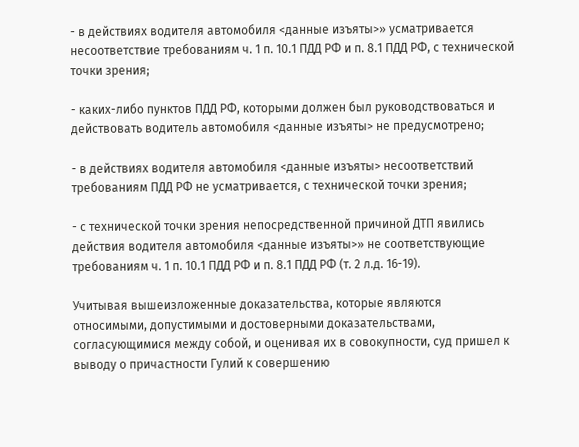- в действиях водителя автомобиля <данные изъяты>» усматривается несоответствие требованиям ч. 1 п. 10.1 ПДД РФ и п. 8.1 ПДД РФ, с технической точки зрения;

- каких-либо пунктов ПДД РФ, которыми должен был руководствоваться и действовать водитель автомобиля <данные изъяты> не предусмотрено;

- в действиях водителя автомобиля <данные изъяты> несоответствий требованиям ПДД РФ не усматривается, с технической точки зрения;

- с технической точки зрения непосредственной причиной ДТП явились действия водителя автомобиля <данные изъяты>» не соответствующие требованиям ч. 1 п. 10.1 ПДД РФ и п. 8.1 ПДД РФ (т. 2 л.д. 16-19).

Учитывая вышеизложенные доказательства, которые являются относимыми, допустимыми и достоверными доказательствами, согласующимися между собой, и оценивая их в совокупности, суд пришел к выводу о причастности Гулий к совершению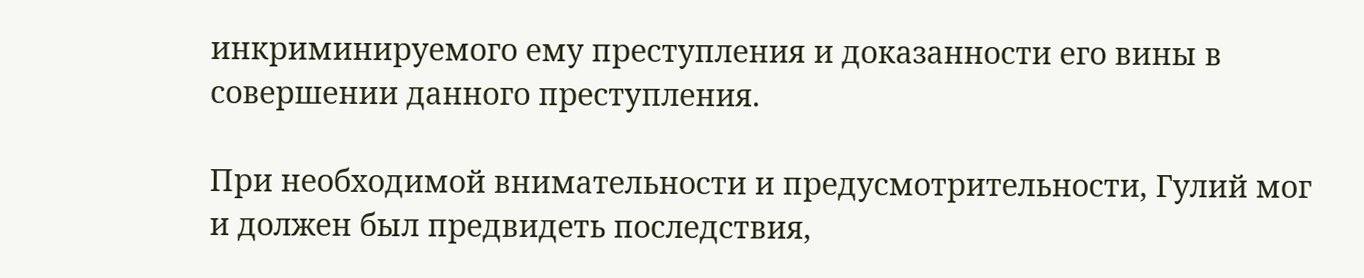инкриминируемого ему преступления и доказанности его вины в совершении данного преступления.

При необходимой внимательности и предусмотрительности, Гулий мог и должен был предвидеть последствия,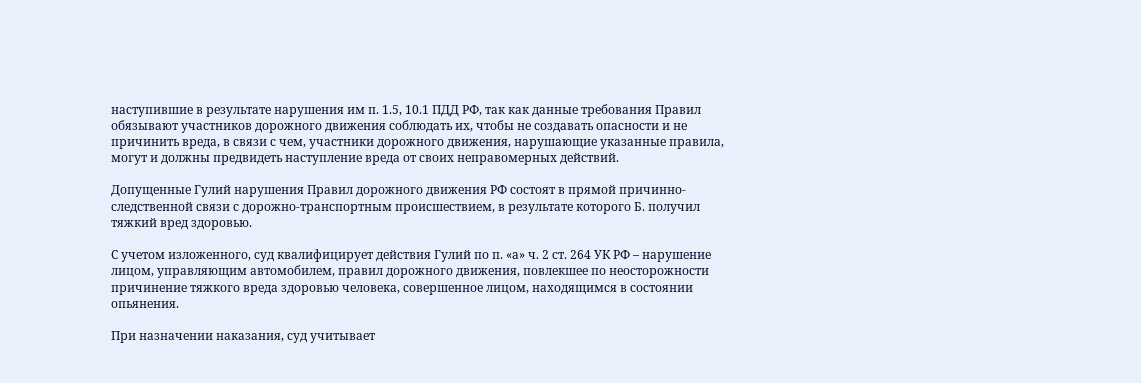наступившие в результате нарушения им п. 1.5, 10.1 ПДД РФ, так как данные требования Правил обязывают участников дорожного движения соблюдать их, чтобы не создавать опасности и не причинить вреда, в связи с чем, участники дорожного движения, нарушающие указанные правила, могут и должны предвидеть наступление вреда от своих неправомерных действий.

Допущенные Гулий нарушения Правил дорожного движения РФ состоят в прямой причинно-следственной связи с дорожно-транспортным происшествием, в результате которого Б. получил тяжкий вред здоровью.

С учетом изложенного, суд квалифицирует действия Гулий по п. «а» ч. 2 ст. 264 УК РФ – нарушение лицом, управляющим автомобилем, правил дорожного движения, повлекшее по неосторожности причинение тяжкого вреда здоровью человека, совершенное лицом, находящимся в состоянии опьянения.

При назначении наказания, суд учитывает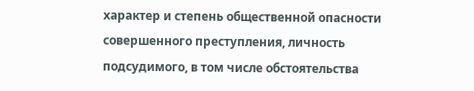характер и степень общественной опасности совершенного преступления, личность подсудимого, в том числе обстоятельства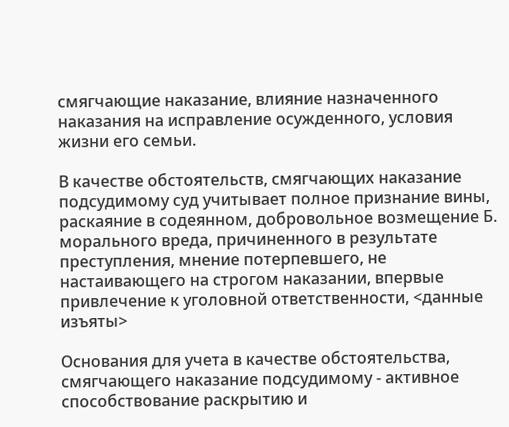смягчающие наказание, влияние назначенного наказания на исправление осужденного, условия жизни его семьи.

В качестве обстоятельств, смягчающих наказание подсудимому суд учитывает полное признание вины, раскаяние в содеянном, добровольное возмещение Б. морального вреда, причиненного в результате преступления, мнение потерпевшего, не настаивающего на строгом наказании, впервые привлечение к уголовной ответственности, <данные изъяты>

Основания для учета в качестве обстоятельства, смягчающего наказание подсудимому - активное способствование раскрытию и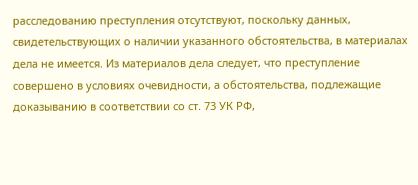расследованию преступления отсутствуют, поскольку данных, свидетельствующих о наличии указанного обстоятельства, в материалах дела не имеется. Из материалов дела следует, что преступление совершено в условиях очевидности, а обстоятельства, подлежащие доказыванию в соответствии со ст. 73 УК РФ,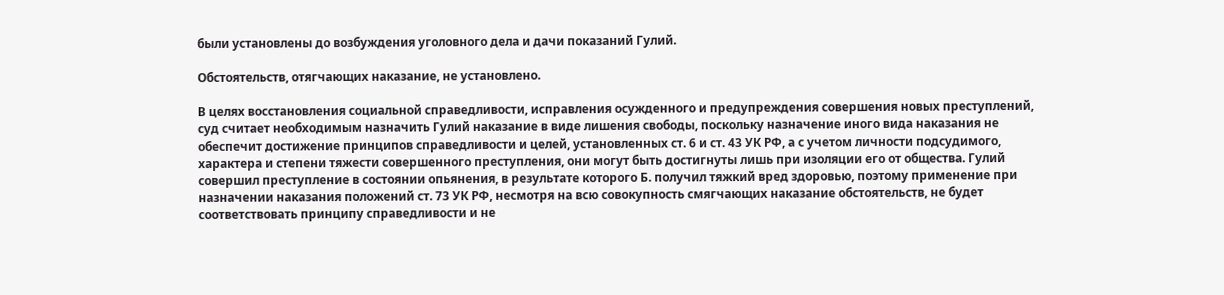были установлены до возбуждения уголовного дела и дачи показаний Гулий.

Обстоятельств, отягчающих наказание, не установлено.

В целях восстановления социальной справедливости, исправления осужденного и предупреждения совершения новых преступлений, суд считает необходимым назначить Гулий наказание в виде лишения свободы, поскольку назначение иного вида наказания не обеспечит достижение принципов справедливости и целей, установленных ст. 6 и ст. 43 УК РФ, а с учетом личности подсудимого, характера и степени тяжести совершенного преступления, они могут быть достигнуты лишь при изоляции его от общества. Гулий совершил преступление в состоянии опьянения, в результате которого Б. получил тяжкий вред здоровью, поэтому применение при назначении наказания положений ст. 73 УК РФ, несмотря на всю совокупность смягчающих наказание обстоятельств, не будет соответствовать принципу справедливости и не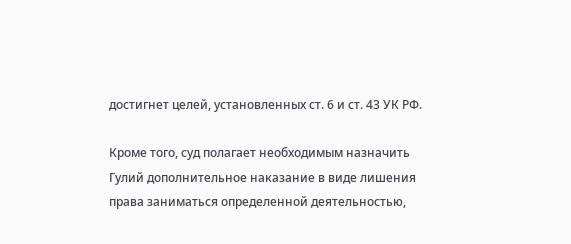достигнет целей, установленных ст. 6 и ст. 43 УК РФ.

Кроме того, суд полагает необходимым назначить Гулий дополнительное наказание в виде лишения права заниматься определенной деятельностью,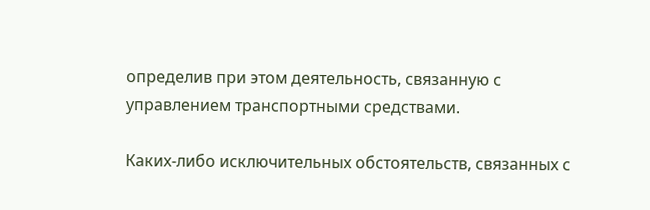определив при этом деятельность, связанную с управлением транспортными средствами.

Каких-либо исключительных обстоятельств, связанных с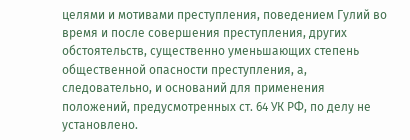целями и мотивами преступления, поведением Гулий во время и после совершения преступления, других обстоятельств, существенно уменьшающих степень общественной опасности преступления, а, следовательно, и оснований для применения положений, предусмотренных ст. 64 УК РФ, по делу не установлено.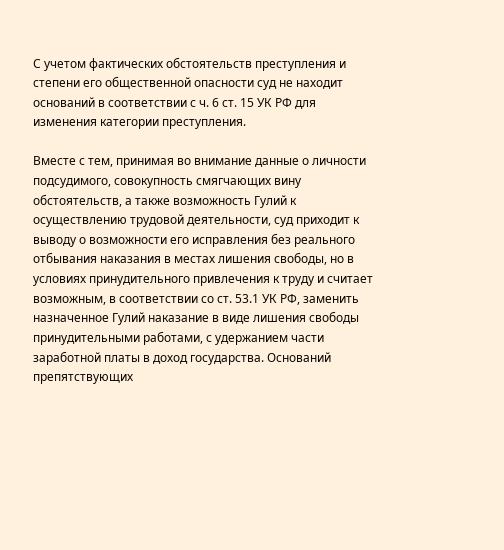С учетом фактических обстоятельств преступления и степени его общественной опасности суд не находит оснований в соответствии с ч. 6 ст. 15 УК РФ для изменения категории преступления.

Вместе с тем, принимая во внимание данные о личности подсудимого, совокупность смягчающих вину обстоятельств, а также возможность Гулий к осуществлению трудовой деятельности, суд приходит к выводу о возможности его исправления без реального отбывания наказания в местах лишения свободы, но в условиях принудительного привлечения к труду и считает возможным, в соответствии со ст. 53.1 УК РФ, заменить назначенное Гулий наказание в виде лишения свободы принудительными работами, с удержанием части заработной платы в доход государства. Оснований препятствующих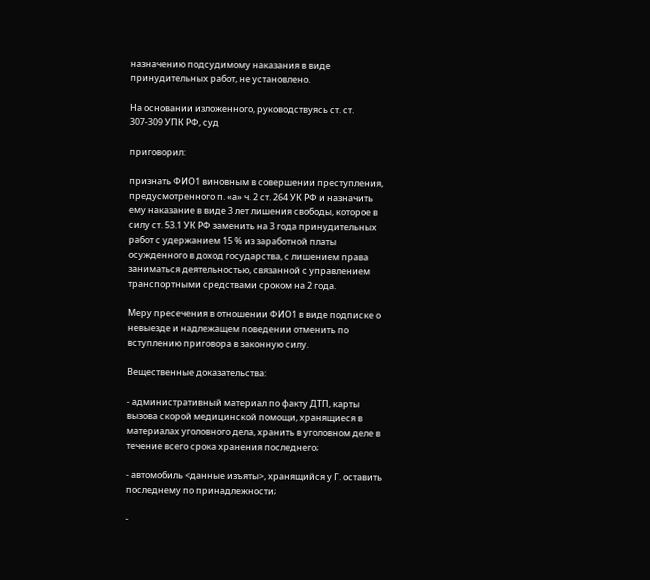назначению подсудимому наказания в виде принудительных работ, не установлено.

На основании изложенного, руководствуясь ст. ст. 307-309 УПК РФ, суд

приговорил:

признать ФИО1 виновным в совершении преступления, предусмотренного п. «а» ч. 2 ст. 264 УК РФ и назначить ему наказание в виде 3 лет лишения свободы, которое в силу ст. 53.1 УК РФ заменить на 3 года принудительных работ с удержанием 15 % из заработной платы осужденного в доход государства, с лишением права заниматься деятельностью, связанной с управлением транспортными средствами сроком на 2 года.

Меру пресечения в отношении ФИО1 в виде подписке о невыезде и надлежащем поведении отменить по вступлению приговора в законную силу.

Вещественные доказательства:

- административный материал по факту ДТП, карты вызова скорой медицинской помощи, хранящиеся в материалах уголовного дела, хранить в уголовном деле в течение всего срока хранения последнего;

- автомобиль <данные изъяты>, хранящийся у Г. оставить последнему по принадлежности;

-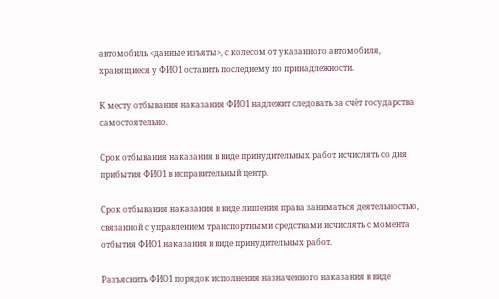автомобиль <данные изъяты>, с колесом от указанного автомобиля, хранящиеся у ФИО1 оставить последнему по принадлежности.

К месту отбывания наказания ФИО1 надлежит следовать за счёт государства самостоятельно.

Срок отбывания наказания в виде принудительных работ исчислять со дня прибытия ФИО1 в исправительный центр.

Срок отбывания наказания в виде лишения права заниматься деятельностью, связанной с управлением транспортными средствами исчислять с момента отбытия ФИО1 наказания в виде принудительных работ.

Разъяснить ФИО1 порядок исполнения назначенного наказания в виде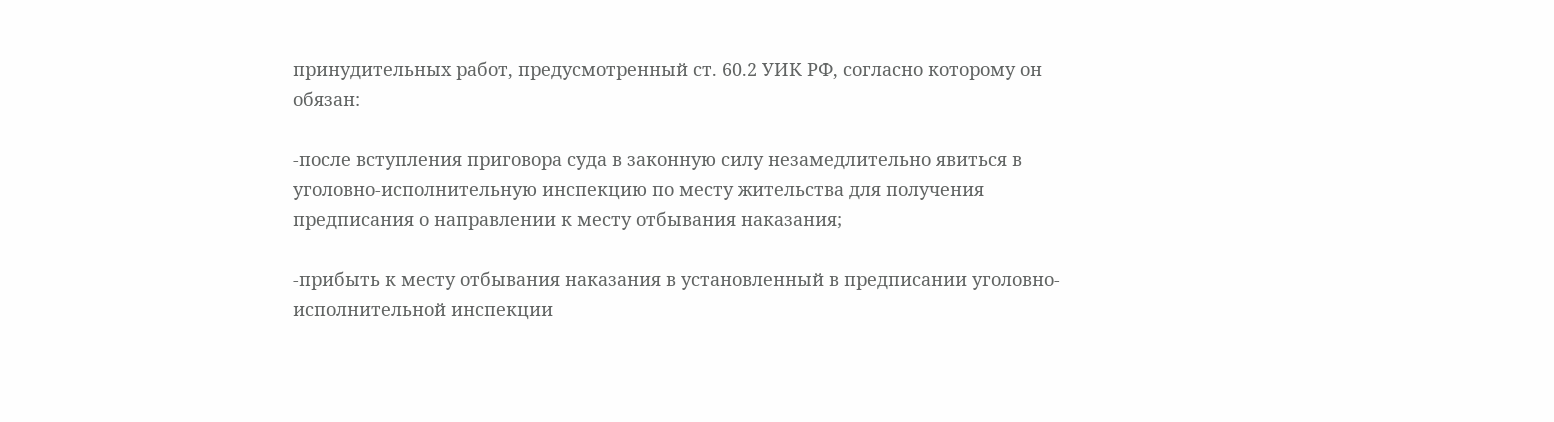принудительных работ, предусмотренный ст. 60.2 УИК РФ, согласно которому он обязан:

-после вступления приговора суда в законную силу незамедлительно явиться в уголовно-исполнительную инспекцию по месту жительства для получения предписания о направлении к месту отбывания наказания;

-прибыть к месту отбывания наказания в установленный в предписании уголовно-исполнительной инспекции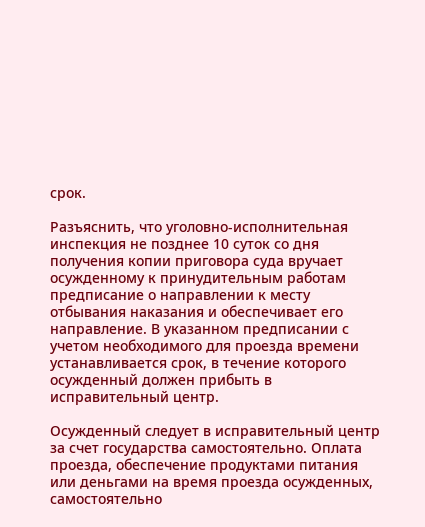срок.

Разъяснить, что уголовно-исполнительная инспекция не позднее 10 суток со дня получения копии приговора суда вручает осужденному к принудительным работам предписание о направлении к месту отбывания наказания и обеспечивает его направление. В указанном предписании с учетом необходимого для проезда времени устанавливается срок, в течение которого осужденный должен прибыть в исправительный центр.

Осужденный следует в исправительный центр за счет государства самостоятельно. Оплата проезда, обеспечение продуктами питания или деньгами на время проезда осужденных, самостоятельно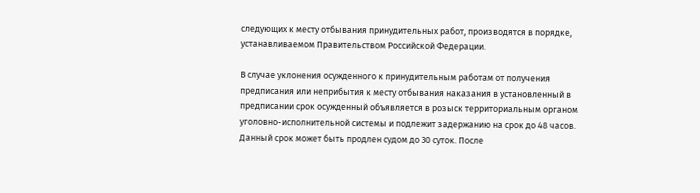следующих к месту отбывания принудительных работ, производятся в порядке, устанавливаемом Правительством Российской Федерации.

В случае уклонения осужденного к принудительным работам от получения предписания или неприбытия к месту отбывания наказания в установленный в предписании срок осужденный объявляется в розыск территориальным органом уголовно-исполнительной системы и подлежит задержанию на срок до 48 часов. Данный срок может быть продлен судом до 30 суток. После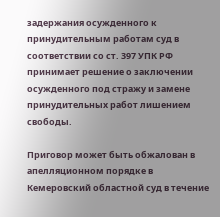задержания осужденного к принудительным работам суд в соответствии со ст. 397 УПК РФ принимает решение о заключении осужденного под стражу и замене принудительных работ лишением свободы.

Приговор может быть обжалован в апелляционном порядке в Кемеровский областной суд в течение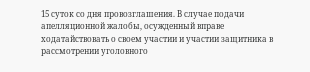15 суток со дня провозглашения. В случае подачи апелляционной жалобы, осужденный вправе ходатайствовать о своем участии и участии защитника в рассмотрении уголовного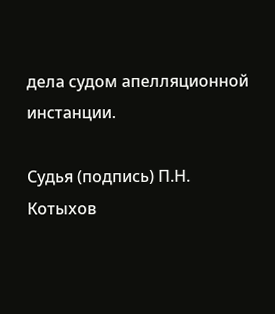дела судом апелляционной инстанции.

Судья (подпись) П.Н. Котыхов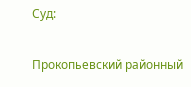Суд:

Прокопьевский районный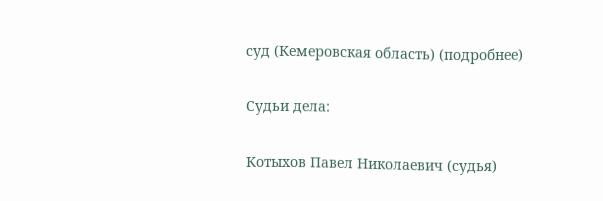суд (Кемеровская область) (подробнее)

Судьи дела:

Котыхов Павел Николаевич (судья)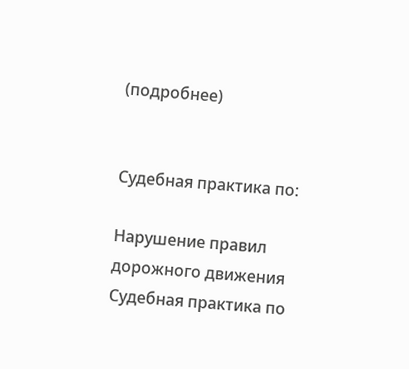(подробнее)


Судебная практика по:

Нарушение правил дорожного движения
Судебная практика по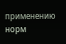применению норм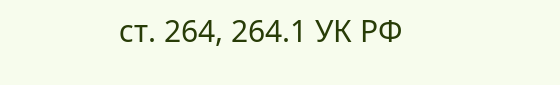ст. 264, 264.1 УК РФ